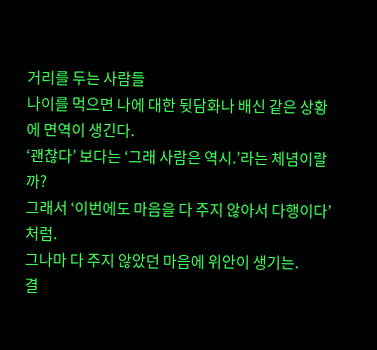거리를 두는 사람들
나이를 먹으면 나에 대한 뒷담화나 배신 같은 상황에 면역이 생긴다.
‘괜찮다’ 보다는 ‘그래 사람은 역시.’라는 체념이랄까?
그래서 ‘이번에도 마음을 다 주지 않아서 다행이다’처럼.
그나마 다 주지 않았던 마음에 위안이 생기는.
결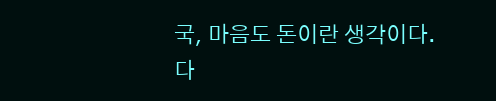국, 마음도 돈이란 생각이다.
다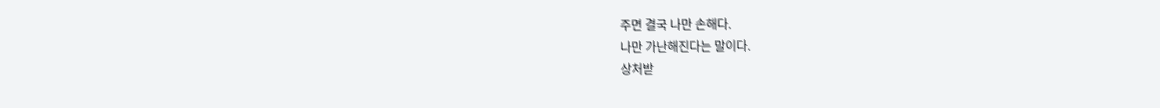주면 결국 나만 손해다.
나만 가난해진다는 말이다.
상처받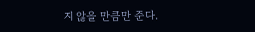지 않을 만큼만 준다.